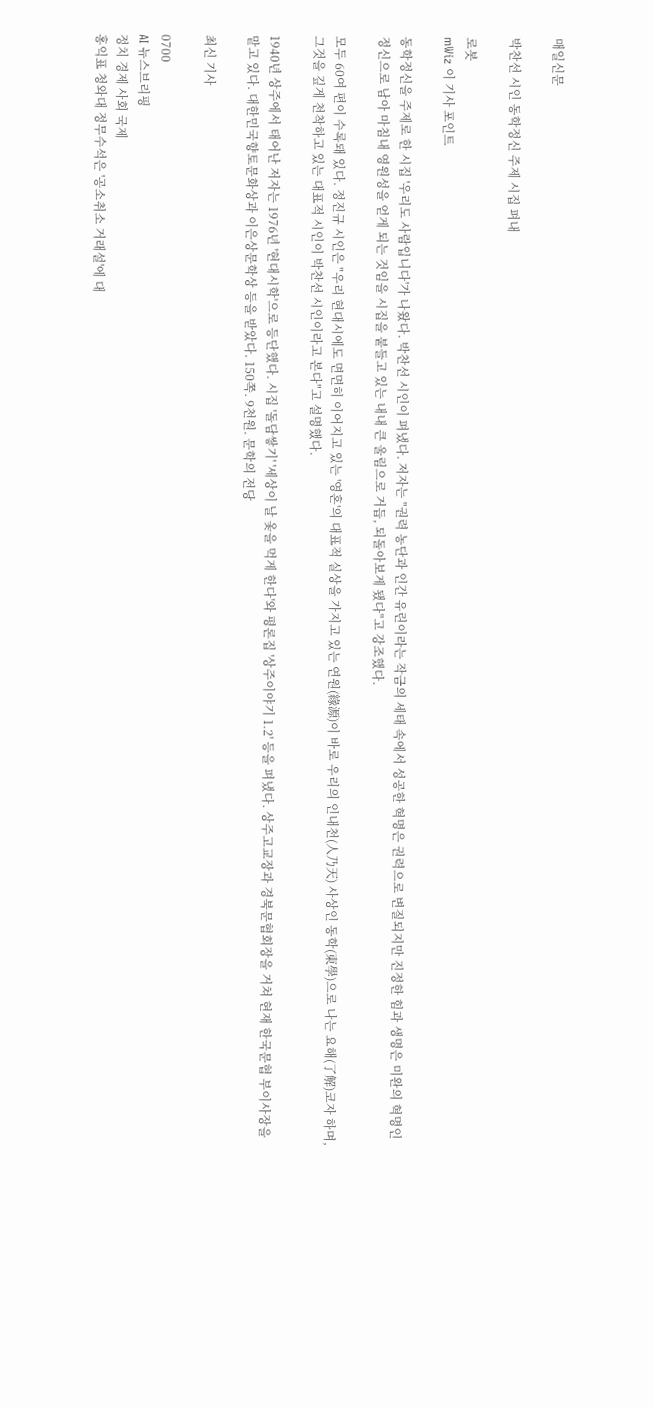매일신문

박찬선 시인 동학정신 주제 시집 펴내

로봇
mWiz 이 기사 포인트

동학정신을 주제로 한 시집 '우리도 사람입니다'가 나왔다. 박찬선 시인이 펴냈다. 저자는 "권력 농단과 인간 유린이라는 작금의 세태 속에서 성공한 혁명은 권력으로 변질되지만 진정한 힘과 생명은 미완의 혁명인 정신으로 남아 마침내 영원성을 얻게 되는 것임을 시집을 붙들고 있는 내내 큰 울림으로 거듭, 되돌아보게 됐다"고 강조했다.

모두 60여 편이 수록돼 있다. 정진규 시인은 "우리 현대시에도 면면히 이어지고 있는 '영혼'의 대표적 실상을 가지고 있는 연원(緣源)이 바로 우리의 인내천(人乃天) 사상인 동학(東學)으로 나는 요해(了解)코자 하며, 그것을 깊게 천착하고 있는 대표적 시인이 박찬선 시인이라고 본다"고 설명했다.

1940년 상주에서 태어난 저자는 1976년 '현대시학'으로 등단했다. 시집 '돌담쌓기' '세상이 날 옻을 먹게 한다'와 평론집 '상주이야기 1.2' 등을 펴냈다. 상주고교장과 경북문협회장을 거쳐 현재 한국문협 부이사장을 맡고 있다. 대한민국향토문화상과 이은상문학상 등을 받았다. 150쪽. 9천원. 문학의 전당

최신 기사

0700
AI 뉴스브리핑
정치 경제 사회 국제
홍익표 청와대 정무수석은 '공소취소 거래설'에 대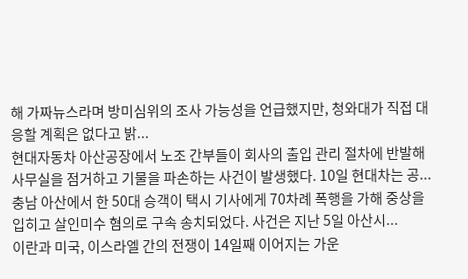해 가짜뉴스라며 방미심위의 조사 가능성을 언급했지만, 청와대가 직접 대응할 계획은 없다고 밝...
현대자동차 아산공장에서 노조 간부들이 회사의 출입 관리 절차에 반발해 사무실을 점거하고 기물을 파손하는 사건이 발생했다. 10일 현대차는 공...
충남 아산에서 한 50대 승객이 택시 기사에게 70차례 폭행을 가해 중상을 입히고 살인미수 혐의로 구속 송치되었다. 사건은 지난 5일 아산시...
이란과 미국, 이스라엘 간의 전쟁이 14일째 이어지는 가운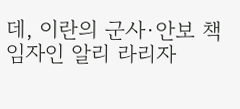데, 이란의 군사·안보 책임자인 알리 라리자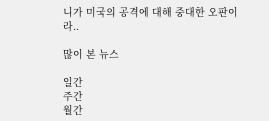니가 미국의 공격에 대해 중대한 오판이라..

많이 본 뉴스

일간
주간
월간